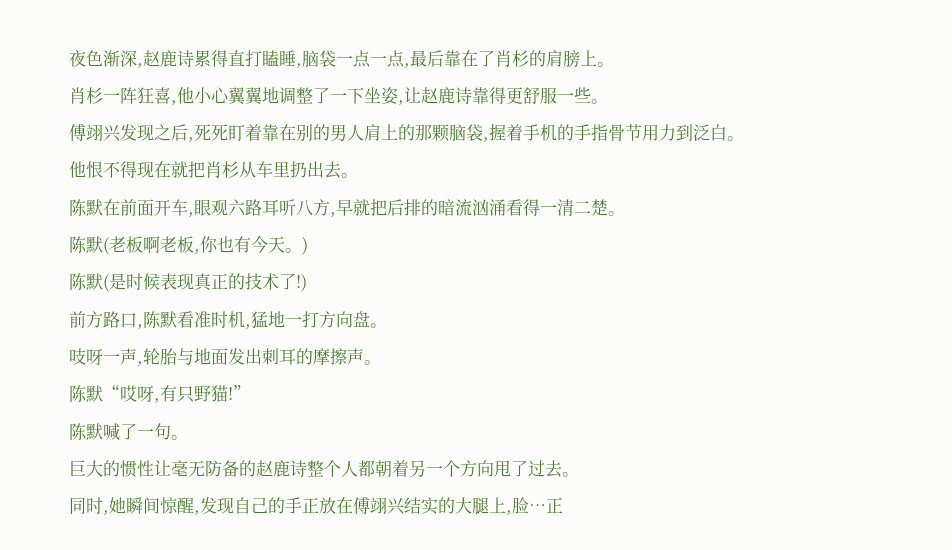夜色渐深,赵鹿诗累得直打瞌睡,脑袋一点一点,最后靠在了肖杉的肩膀上。
肖杉一阵狂喜,他小心翼翼地调整了一下坐姿,让赵鹿诗靠得更舒服一些。
傅翊兴发现之后,死死盯着靠在别的男人肩上的那颗脑袋,握着手机的手指骨节用力到泛白。
他恨不得现在就把肖杉从车里扔出去。
陈默在前面开车,眼观六路耳听八方,早就把后排的暗流汹涌看得一清二楚。
陈默(老板啊老板,你也有今天。)
陈默(是时候表现真正的技术了!)
前方路口,陈默看准时机,猛地一打方向盘。
吱呀一声,轮胎与地面发出刺耳的摩擦声。
陈默“哎呀,有只野猫!”
陈默喊了一句。
巨大的惯性让毫无防备的赵鹿诗整个人都朝着另一个方向甩了过去。
同时,她瞬间惊醒,发现自己的手正放在傅翊兴结实的大腿上,脸…正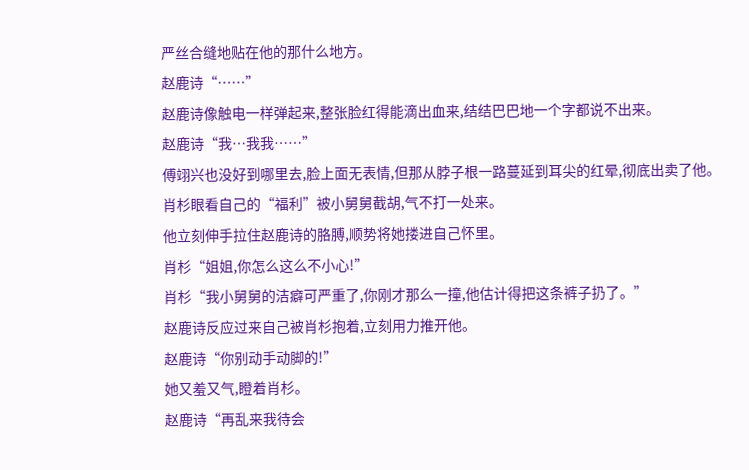严丝合缝地贴在他的那什么地方。
赵鹿诗“……”
赵鹿诗像触电一样弹起来,整张脸红得能滴出血来,结结巴巴地一个字都说不出来。
赵鹿诗“我…我我……”
傅翊兴也没好到哪里去,脸上面无表情,但那从脖子根一路蔓延到耳尖的红晕,彻底出卖了他。
肖杉眼看自己的“福利”被小舅舅截胡,气不打一处来。
他立刻伸手拉住赵鹿诗的胳膊,顺势将她搂进自己怀里。
肖杉“姐姐,你怎么这么不小心!”
肖杉“我小舅舅的洁癖可严重了,你刚才那么一撞,他估计得把这条裤子扔了。”
赵鹿诗反应过来自己被肖杉抱着,立刻用力推开他。
赵鹿诗“你别动手动脚的!”
她又羞又气,瞪着肖杉。
赵鹿诗“再乱来我待会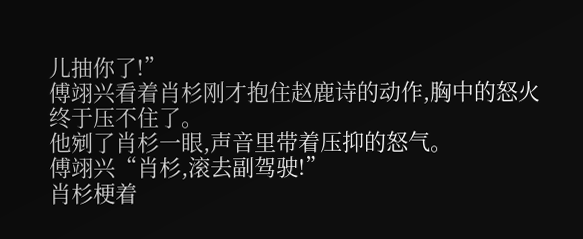儿抽你了!”
傅翊兴看着肖杉刚才抱住赵鹿诗的动作,胸中的怒火终于压不住了。
他剜了肖杉一眼,声音里带着压抑的怒气。
傅翊兴“肖杉,滚去副驾驶!”
肖杉梗着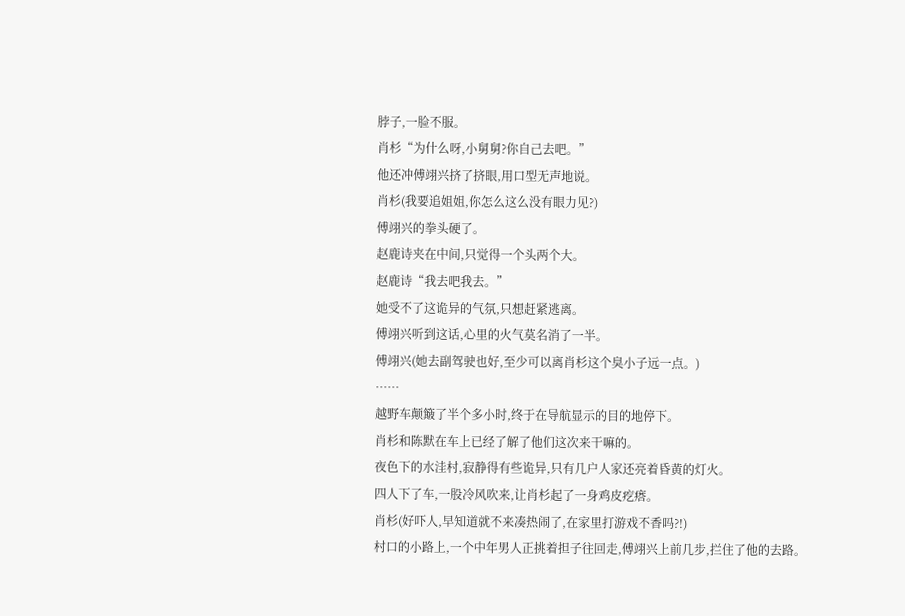脖子,一脸不服。
肖杉“为什么呀,小舅舅?你自己去吧。”
他还冲傅翊兴挤了挤眼,用口型无声地说。
肖杉(我要追姐姐,你怎么这么没有眼力见?)
傅翊兴的拳头硬了。
赵鹿诗夹在中间,只觉得一个头两个大。
赵鹿诗“我去吧我去。”
她受不了这诡异的气氛,只想赶紧逃离。
傅翊兴听到这话,心里的火气莫名消了一半。
傅翊兴(她去副驾驶也好,至少可以离肖杉这个臭小子远一点。)
……
越野车颠簸了半个多小时,终于在导航显示的目的地停下。
肖杉和陈默在车上已经了解了他们这次来干嘛的。
夜色下的水洼村,寂静得有些诡异,只有几户人家还亮着昏黄的灯火。
四人下了车,一股冷风吹来,让肖杉起了一身鸡皮疙瘩。
肖杉(好吓人,早知道就不来凑热闹了,在家里打游戏不香吗?!)
村口的小路上,一个中年男人正挑着担子往回走,傅翊兴上前几步,拦住了他的去路。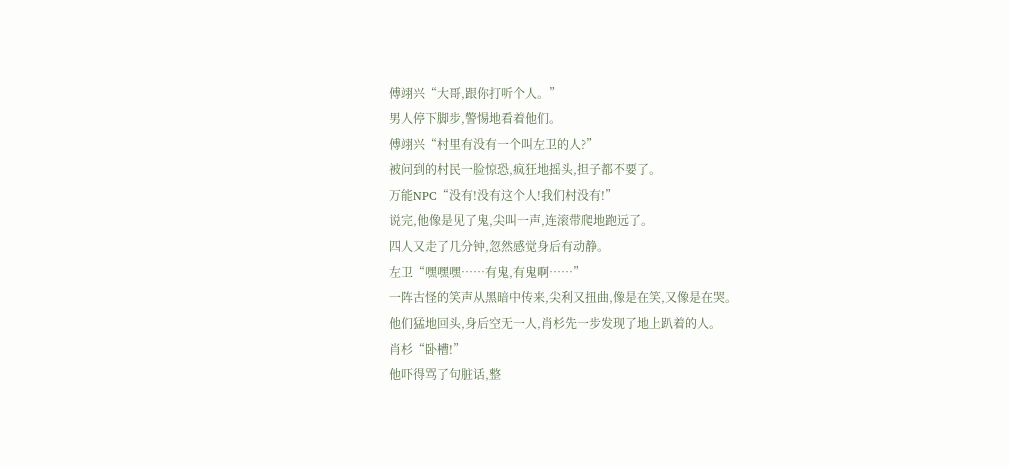傅翊兴“大哥,跟你打听个人。”
男人停下脚步,警惕地看着他们。
傅翊兴“村里有没有一个叫左卫的人?”
被问到的村民一脸惊恐,疯狂地摇头,担子都不要了。
万能NPC“没有!没有这个人!我们村没有!”
说完,他像是见了鬼,尖叫一声,连滚带爬地跑远了。
四人又走了几分钟,忽然感觉身后有动静。
左卫“嘿嘿嘿……有鬼,有鬼啊……”
一阵古怪的笑声从黑暗中传来,尖利又扭曲,像是在笑,又像是在哭。
他们猛地回头,身后空无一人,肖杉先一步发现了地上趴着的人。
肖杉“卧槽!”
他吓得骂了句脏话,整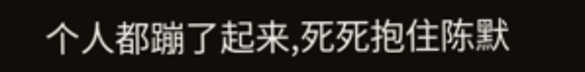个人都蹦了起来,死死抱住陈默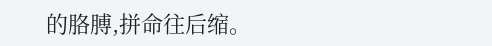的胳膊,拼命往后缩。